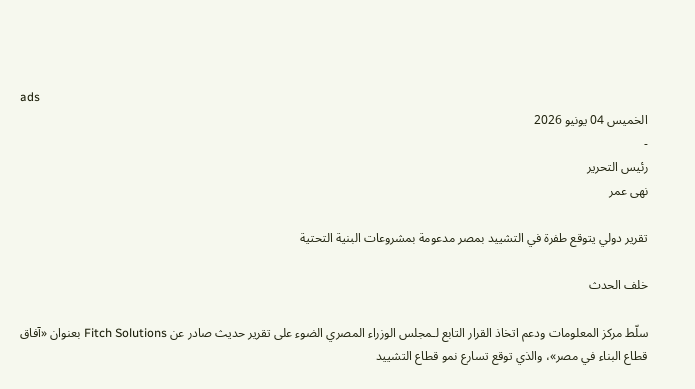ads
الخميس 04 يونيو 2026
-
رئيس التحرير
نهى عمر

تقرير دولي يتوقع طفرة في التشييد بمصر مدعومة بمشروعات البنية التحتية

خلف الحدث

سلّط مركز المعلومات ودعم اتخاذ القرار التابع لـمجلس الوزراء المصري الضوء على تقرير حديث صادر عن Fitch Solutions بعنوان «آفاق قطاع البناء في مصر»، والذي توقع تسارع نمو قطاع التشييد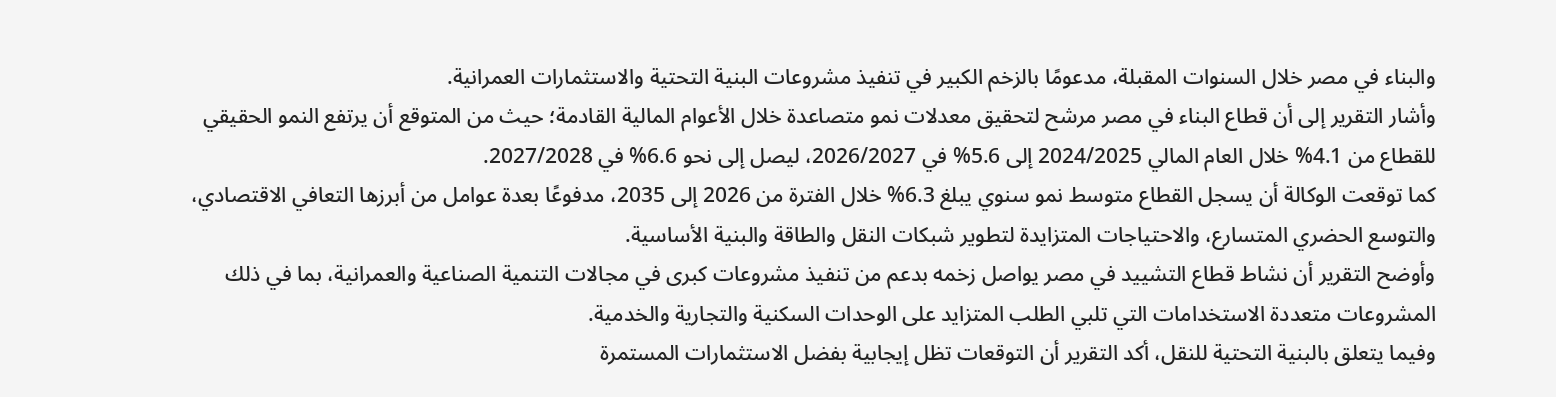والبناء في مصر خلال السنوات المقبلة، مدعومًا بالزخم الكبير في تنفيذ مشروعات البنية التحتية والاستثمارات العمرانية.
وأشار التقرير إلى أن قطاع البناء في مصر مرشح لتحقيق معدلات نمو متصاعدة خلال الأعوام المالية القادمة؛ حيث من المتوقع أن يرتفع النمو الحقيقي للقطاع من 4.1% خلال العام المالي 2024/2025 إلى 5.6% في 2026/2027، ليصل إلى نحو 6.6% في 2027/2028.
كما توقعت الوكالة أن يسجل القطاع متوسط نمو سنوي يبلغ 6.3% خلال الفترة من 2026 إلى 2035، مدفوعًا بعدة عوامل من أبرزها التعافي الاقتصادي، والتوسع الحضري المتسارع، والاحتياجات المتزايدة لتطوير شبكات النقل والطاقة والبنية الأساسية.
وأوضح التقرير أن نشاط قطاع التشييد في مصر يواصل زخمه بدعم من تنفيذ مشروعات كبرى في مجالات التنمية الصناعية والعمرانية، بما في ذلك المشروعات متعددة الاستخدامات التي تلبي الطلب المتزايد على الوحدات السكنية والتجارية والخدمية.
وفيما يتعلق بالبنية التحتية للنقل، أكد التقرير أن التوقعات تظل إيجابية بفضل الاستثمارات المستمرة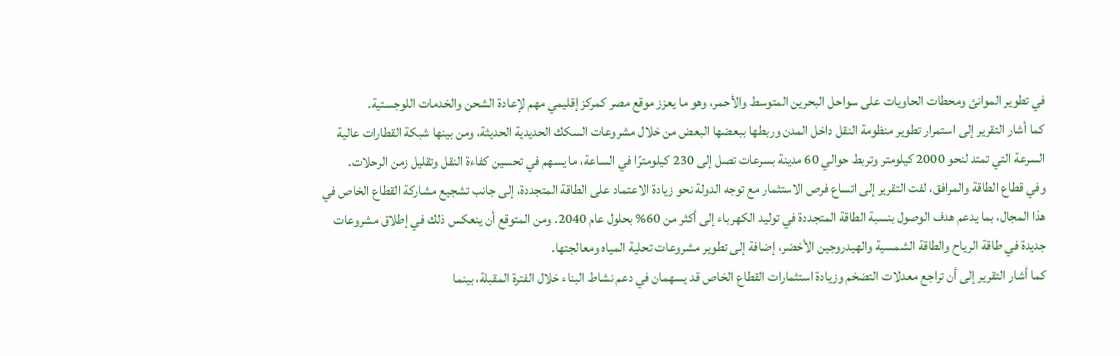في تطوير الموانئ ومحطات الحاويات على سواحل البحرين المتوسط والأحمر، وهو ما يعزز موقع مصر كمركز إقليمي مهم لإعادة الشحن والخدمات اللوجستية.
كما أشار التقرير إلى استمرار تطوير منظومة النقل داخل المدن وربطها ببعضها البعض من خلال مشروعات السكك الحديدية الحديثة، ومن بينها شبكة القطارات عالية السرعة التي تمتد لنحو 2000 كيلومتر وتربط حوالي 60 مدينة بسرعات تصل إلى 230 كيلومترًا في الساعة، ما يسهم في تحسين كفاءة النقل وتقليل زمن الرحلات.
وفي قطاع الطاقة والمرافق، لفت التقرير إلى اتساع فرص الاستثمار مع توجه الدولة نحو زيادة الاعتماد على الطاقة المتجددة، إلى جانب تشجيع مشاركة القطاع الخاص في هذا المجال، بما يدعم هدف الوصول بنسبة الطاقة المتجددة في توليد الكهرباء إلى أكثر من 60% بحلول عام 2040. ومن المتوقع أن ينعكس ذلك في إطلاق مشروعات جديدة في طاقة الرياح والطاقة الشمسية والهيدروجين الأخضر، إضافة إلى تطوير مشروعات تحلية المياه ومعالجتها.
كما أشار التقرير إلى أن تراجع معدلات التضخم وزيادة استثمارات القطاع الخاص قد يسهمان في دعم نشاط البناء خلال الفترة المقبلة، بينما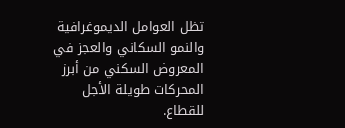تظل العوامل الديموغرافية والنمو السكاني والعجز في المعروض السكني من أبرز المحركات طويلة الأجل للقطاع.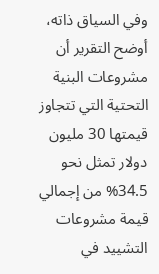وفي السياق ذاته، أوضح التقرير أن مشروعات البنية التحتية التي تتجاوز قيمتها 30 مليون دولار تمثل نحو 34.5% من إجمالي قيمة مشروعات التشييد في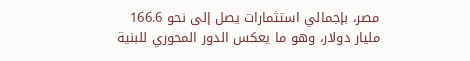مصر، بإجمالي استثمارات يصل إلى نحو 166.6 مليار دولار، وهو ما يعكس الدور المحوري للبنية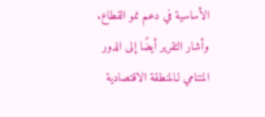الأساسية في دعم نمو القطاع.
وأشار التقرير أيضًا إلى الدور المتنامي لـالمنطقة الاقتصادية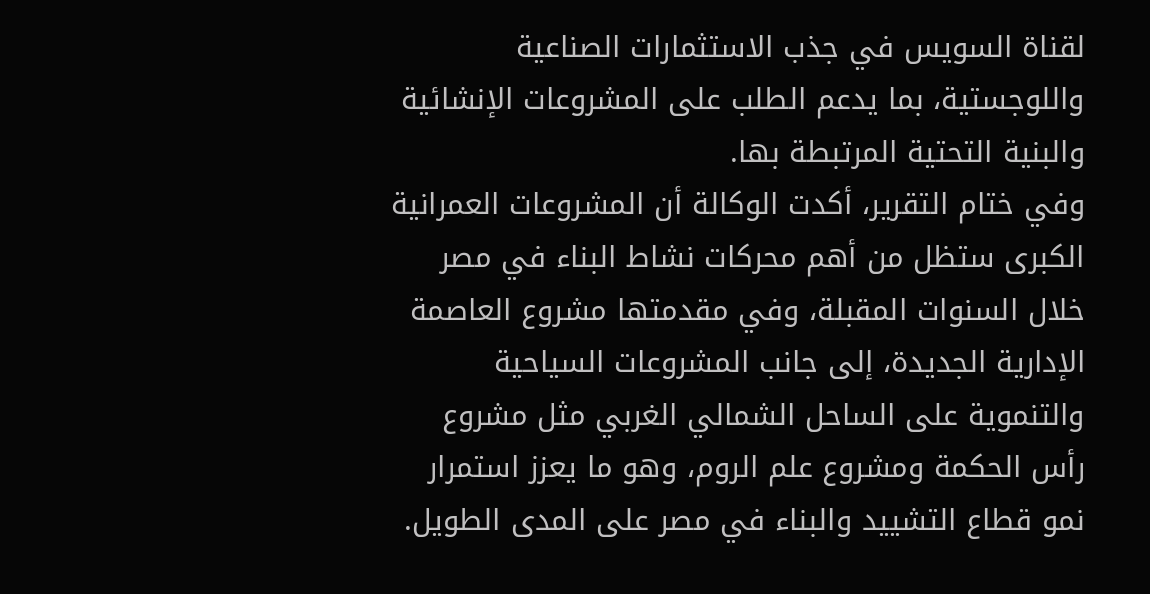لقناة السويس في جذب الاستثمارات الصناعية واللوجستية، بما يدعم الطلب على المشروعات الإنشائية والبنية التحتية المرتبطة بها.
وفي ختام التقرير، أكدت الوكالة أن المشروعات العمرانية الكبرى ستظل من أهم محركات نشاط البناء في مصر خلال السنوات المقبلة، وفي مقدمتها مشروع العاصمة الإدارية الجديدة، إلى جانب المشروعات السياحية والتنموية على الساحل الشمالي الغربي مثل مشروع رأس الحكمة ومشروع علم الروم، وهو ما يعزز استمرار نمو قطاع التشييد والبناء في مصر على المدى الطويل.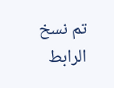تم نسخ الرابط